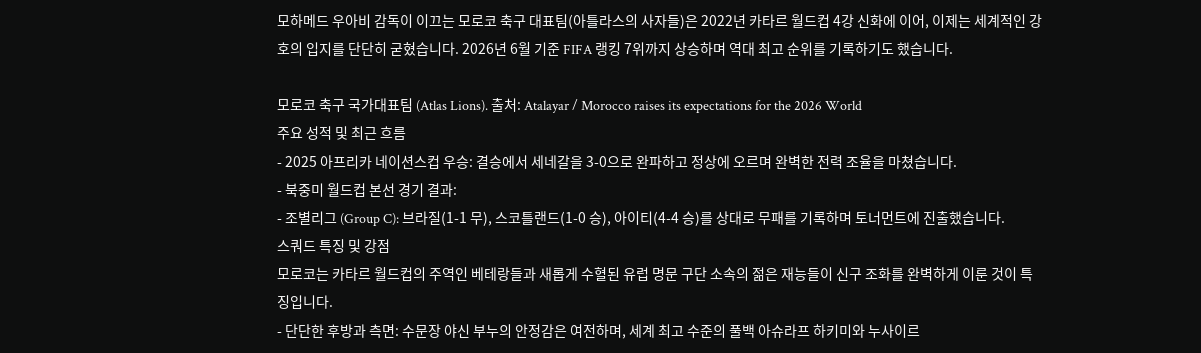모하메드 우아비 감독이 이끄는 모로코 축구 대표팀(아틀라스의 사자들)은 2022년 카타르 월드컵 4강 신화에 이어, 이제는 세계적인 강호의 입지를 단단히 굳혔습니다. 2026년 6월 기준 FIFA 랭킹 7위까지 상승하며 역대 최고 순위를 기록하기도 했습니다.

모로코 축구 국가대표팀 (Atlas Lions). 출처: Atalayar / Morocco raises its expectations for the 2026 World
주요 성적 및 최근 흐름
- 2025 아프리카 네이션스컵 우승: 결승에서 세네갈을 3-0으로 완파하고 정상에 오르며 완벽한 전력 조율을 마쳤습니다.
- 북중미 월드컵 본선 경기 결과:
- 조별리그 (Group C): 브라질(1-1 무), 스코틀랜드(1-0 승), 아이티(4-4 승)를 상대로 무패를 기록하며 토너먼트에 진출했습니다.
스쿼드 특징 및 강점
모로코는 카타르 월드컵의 주역인 베테랑들과 새롭게 수혈된 유럽 명문 구단 소속의 젊은 재능들이 신구 조화를 완벽하게 이룬 것이 특징입니다.
- 단단한 후방과 측면: 수문장 야신 부누의 안정감은 여전하며, 세계 최고 수준의 풀백 아슈라프 하키미와 누사이르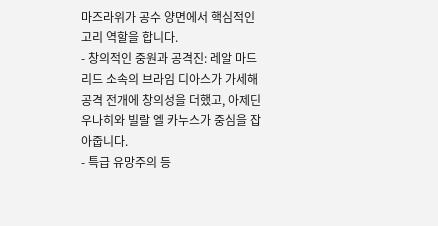마즈라위가 공수 양면에서 핵심적인 고리 역할을 합니다.
- 창의적인 중원과 공격진: 레알 마드리드 소속의 브라임 디아스가 가세해 공격 전개에 창의성을 더했고, 아제딘 우나히와 빌랄 엘 카누스가 중심을 잡아줍니다.
- 특급 유망주의 등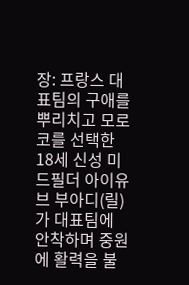장: 프랑스 대표팀의 구애를 뿌리치고 모로코를 선택한 18세 신성 미드필더 아이유브 부아디(릴)가 대표팀에 안착하며 중원에 활력을 불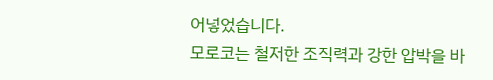어넣었습니다.
모로코는 철저한 조직력과 강한 압박을 바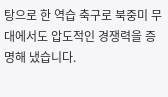탕으로 한 역습 축구로 북중미 무대에서도 압도적인 경쟁력을 증명해 냈습니다.